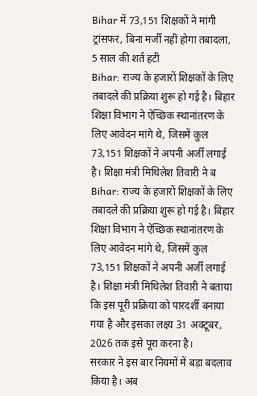Bihar में 73,151 शिक्षकों ने मांगी ट्रांसफर, बिना मर्जी नहीं होगा तबादला, 5 साल की शर्त हटी
Bihar: राज्य के हजारों शिक्षकों के लिए तबादले की प्रक्रिया शुरू हो गई है। बिहार शिक्षा विभाग ने ऐच्छिक स्थानांतरण के लिए आवेदन मांगे थे, जिसमें कुल 73,151 शिक्षकों ने अपनी अर्जी लगाई है। शिक्षा मंत्री मिथिलेश तिवारी ने ब
Bihar: राज्य के हजारों शिक्षकों के लिए तबादले की प्रक्रिया शुरू हो गई है। बिहार शिक्षा विभाग ने ऐच्छिक स्थानांतरण के लिए आवेदन मांगे थे, जिसमें कुल 73,151 शिक्षकों ने अपनी अर्जी लगाई है। शिक्षा मंत्री मिथिलेश तिवारी ने बताया कि इस पूरी प्रक्रिया को पारदर्शी बनाया गया है और इसका लक्ष्य 31 अक्टूबर, 2026 तक इसे पूरा करना है।
सरकार ने इस बार नियमों में बड़ा बदलाव किया है। अब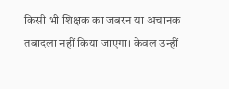किसी भी शिक्षक का जबरन या अचानक तबादला नहीं किया जाएगा। केवल उन्हीं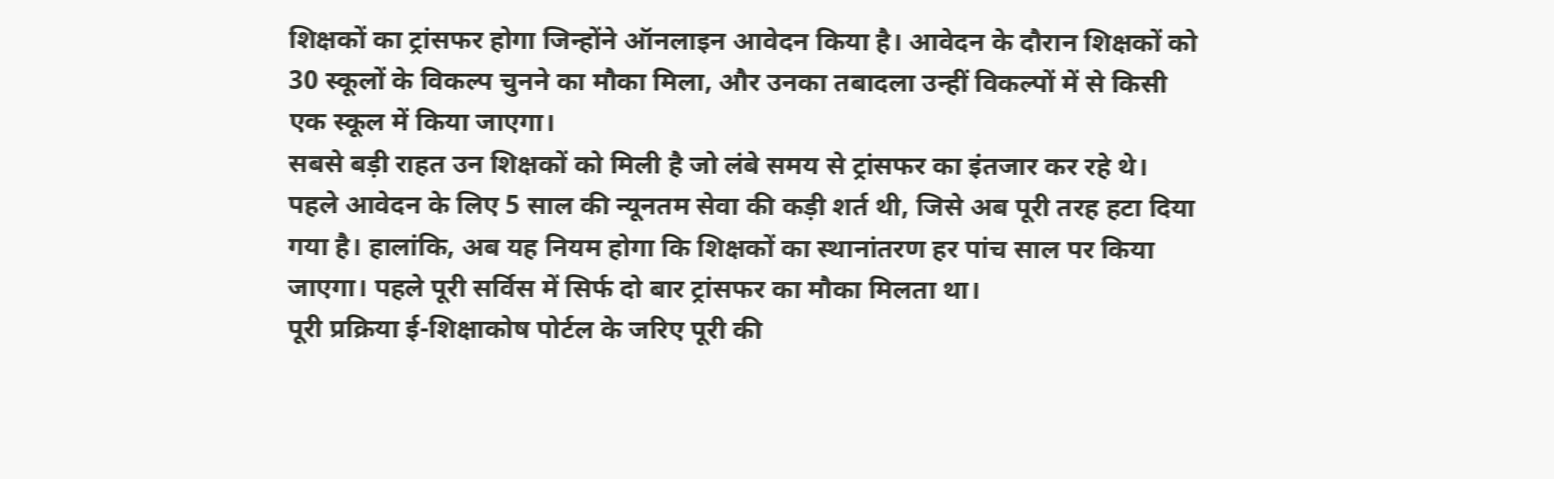शिक्षकों का ट्रांसफर होगा जिन्होंने ऑनलाइन आवेदन किया है। आवेदन के दौरान शिक्षकों को 30 स्कूलों के विकल्प चुनने का मौका मिला, और उनका तबादला उन्हीं विकल्पों में से किसी एक स्कूल में किया जाएगा।
सबसे बड़ी राहत उन शिक्षकों को मिली है जो लंबे समय से ट्रांसफर का इंतजार कर रहे थे। पहले आवेदन के लिए 5 साल की न्यूनतम सेवा की कड़ी शर्त थी, जिसे अब पूरी तरह हटा दिया गया है। हालांकि, अब यह नियम होगा कि शिक्षकों का स्थानांतरण हर पांच साल पर किया जाएगा। पहले पूरी सर्विस में सिर्फ दो बार ट्रांसफर का मौका मिलता था।
पूरी प्रक्रिया ई-शिक्षाकोष पोर्टल के जरिए पूरी की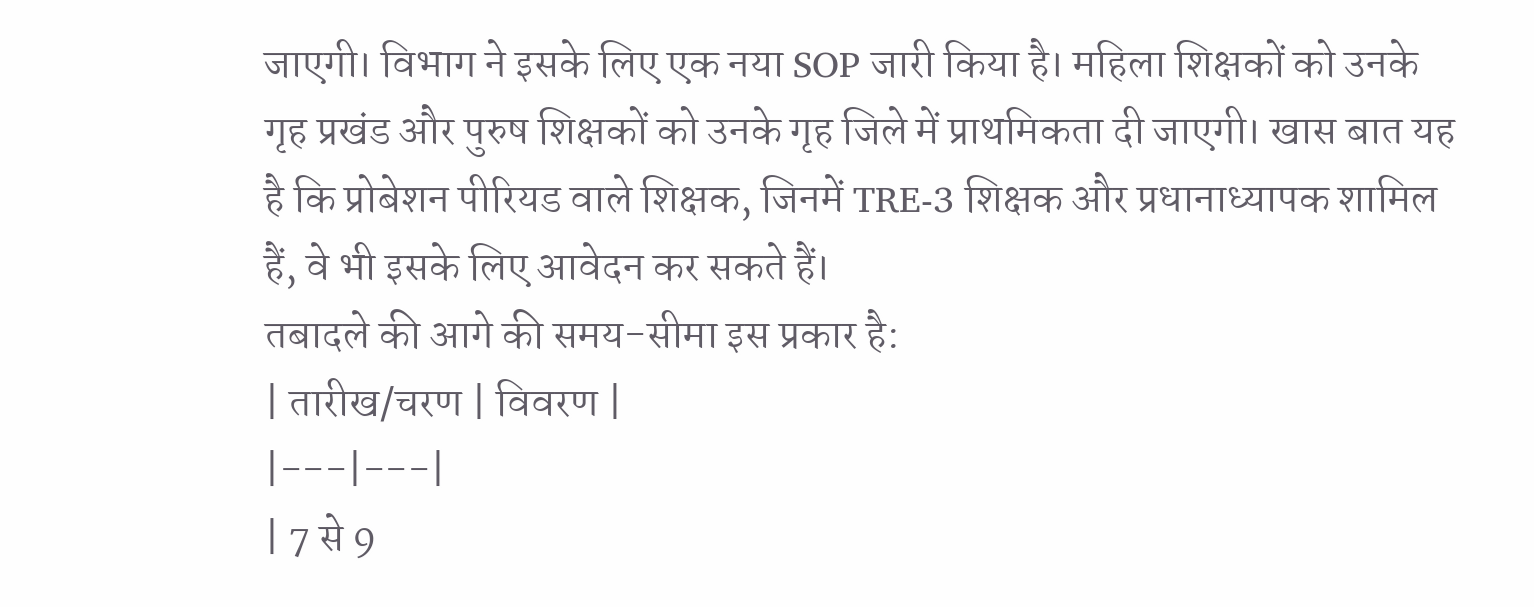जाएगी। विभाग ने इसके लिए एक नया SOP जारी किया है। महिला शिक्षकों को उनके गृह प्रखंड और पुरुष शिक्षकों को उनके गृह जिले में प्राथमिकता दी जाएगी। खास बात यह है कि प्रोबेशन पीरियड वाले शिक्षक, जिनमें TRE-3 शिक्षक और प्रधानाध्यापक शामिल हैं, वे भी इसके लिए आवेदन कर सकते हैं।
तबादले की आगे की समय-सीमा इस प्रकार है:
| तारीख/चरण | विवरण |
|---|---|
| 7 से 9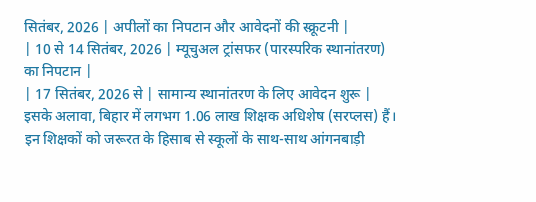सितंबर, 2026 | अपीलों का निपटान और आवेदनों की स्क्रूटनी |
| 10 से 14 सितंबर, 2026 | म्यूचुअल ट्रांसफर (पारस्परिक स्थानांतरण) का निपटान |
| 17 सितंबर, 2026 से | सामान्य स्थानांतरण के लिए आवेदन शुरू |
इसके अलावा, बिहार में लगभग 1.06 लाख शिक्षक अधिशेष (सरप्लस) हैं। इन शिक्षकों को जरूरत के हिसाब से स्कूलों के साथ-साथ आंगनबाड़ी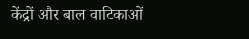केंद्रों और बाल वाटिकाओं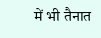में भी तैनात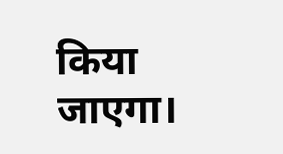किया जाएगा।